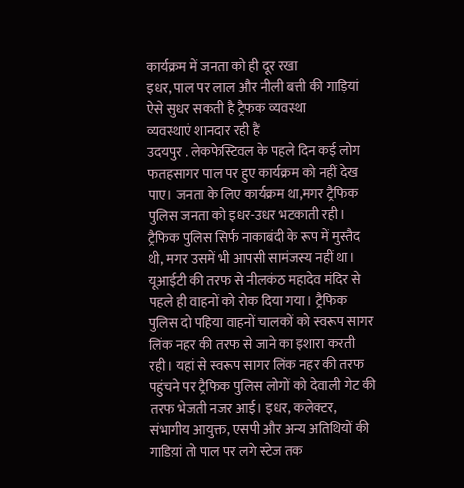कार्यक्रम में जनता को ही दूर रखा
इधर, पाल पर लाल और नीली बत्ती की गाड़ियां
ऐसे सुधर सकती है ट्रैफक व्यवस्था
व्यवस्थाएं शानदार रही हैं
उदयपुर . लेकफेस्टिवल के पहले दिन कई लोग फतहसागर पाल पर हुए कार्यक्रम को नहीं देख पाए। जनता के लिए कार्यक्रम था,मगर ट्रैफिक पुलिस जनता को इधर-उधर भटकाती रही। ट्रैफिक पुलिस सिर्फ नाकाबंदी के रूप में मुस्तैद थी, मगर उसमें भी आपसी सामंजस्य नहीं था। यूआईटी की तरफ से नीलकंठ महादेव मंदिर से पहले ही वाहनों को रोक दिया गया। ट्रैफिक पुलिस दो पहिया वाहनों चालकों को स्वरूप सागर लिंक नहर की तरफ से जाने का इशारा करती रही। यहां से स्वरूप सागर लिंक नहर की तरफ पहुंचने पर ट्रैफिक पुलिस लोगों को देवाली गेट की तरफ भेजती नजर आई। इधर, कलेक्टर, संभागीय आयुक्त, एसपी और अन्य अतिथियों की गाडिय़ां तो पाल पर लगे स्टेज तक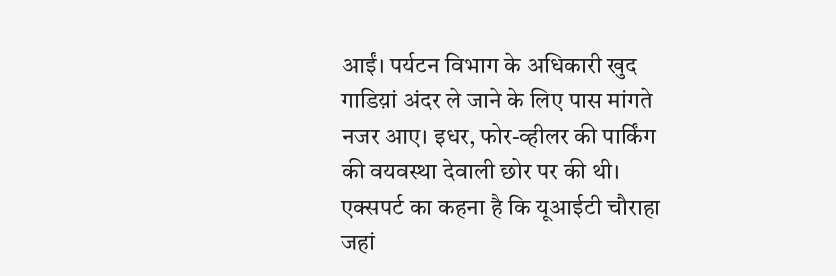आईं। पर्यटन विभाग के अधिकारी खुद गाडिय़ां अंदर ले जाने के लिए पास मांगते नजर आए। इधर, फोर-व्हीलर की पार्किंग की वयवस्था देवाली छोर पर की थी।
एक्सपर्ट का कहना है कि यूआईटी चौराहा जहां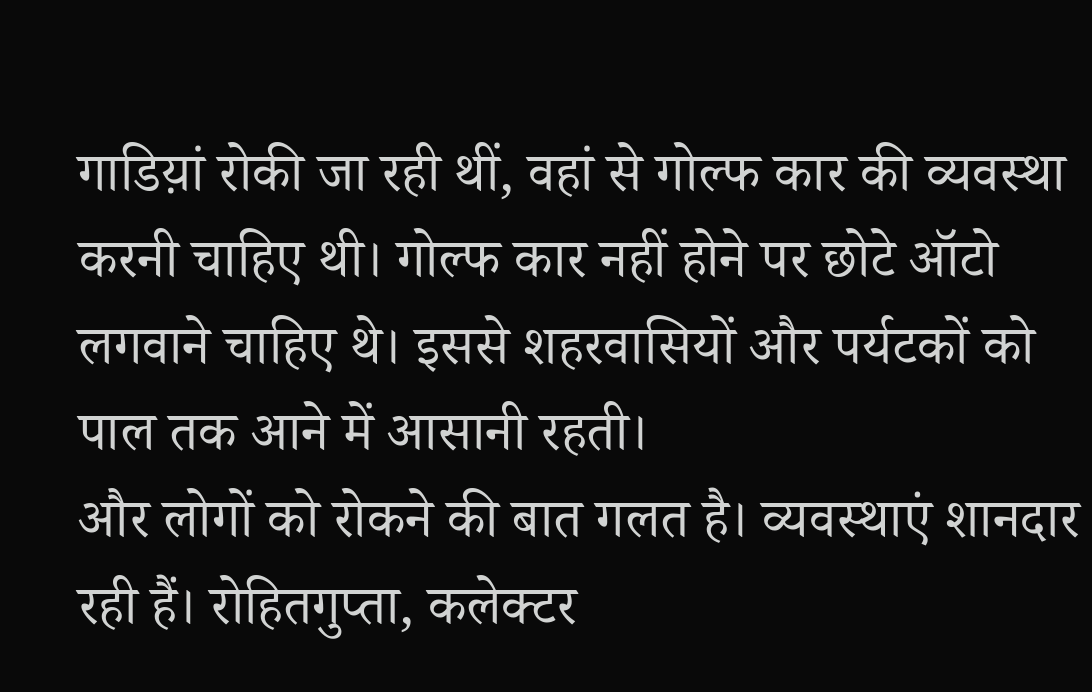गाडिय़ां रोकी जा रही थीं, वहां से गोल्फ कार की व्यवस्था करनी चाहिए थी। गोल्फ कार नहीं होने पर छोटे ऑटो लगवाने चाहिए थे। इससे शहरवासियों और पर्यटकों को पाल तक आने में आसानी रहती।
और लोगों को रोकने की बात गलत है। व्यवस्थाएं शानदार रही हैं। रोहितगुप्ता, कलेक्टर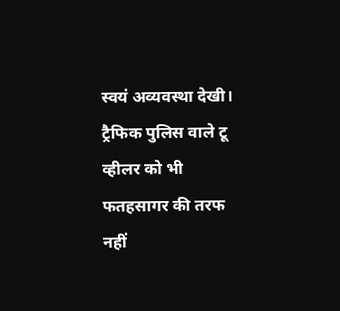स्वयं अव्यवस्था देखी। ट्रैफिक पुलिस वाले टू व्हीलर को भी फतहसागर की तरफ नहीं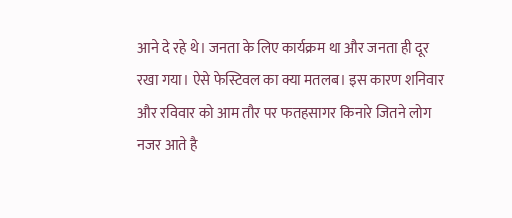आने दे रहे थे। जनता के लिए कार्यक्रम था और जनता ही दूर रखा गया। ऐसे फेस्टिवल का क्या मतलब। इस कारण शनिवार और रविवार को आम तौर पर फतहसागर किनारे जितने लोग नजर आते है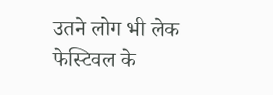उतने लोग भी लेक फेस्टिवल के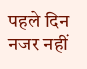पहले दिन नजर नहीं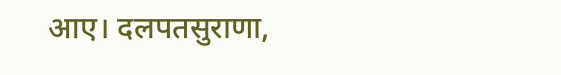आए। दलपतसुराणा,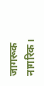जागरूक नागरिक।